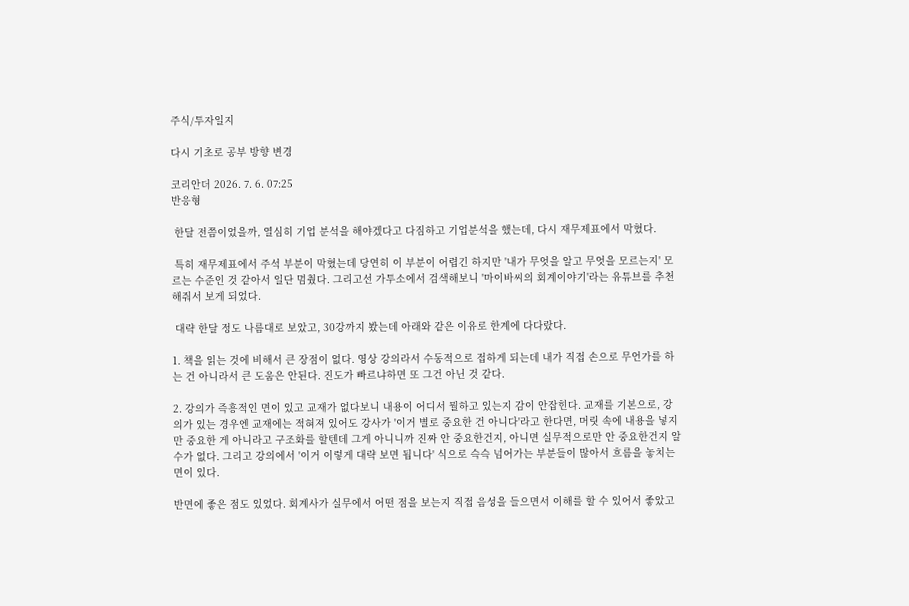주식/투자일지

다시 기초로 공부 방향 변경

코리안더 2026. 7. 6. 07:25
반응형

 한달 전쯤이었을까, 열심히 기업 분석을 해야겠다고 다짐하고 기업분석을 했는데, 다시 재무제표에서 막혔다.

 특히 재무제표에서 주석 부분이 막혔는데 당연히 이 부분이 어렵긴 하지만 '내가 무엇을 알고 무엇을 모르는지' 모르는 수준인 것 같아서 일단 멈췄다. 그리고선 가투소에서 검색해보니 '마이바씨의 회계이야기'라는 유튜브를 추천해줘서 보게 되었다.

 대략 한달 정도 나름대로 보았고, 30강까지 봤는데 아래와 같은 이유로 한계에 다다랐다.

1. 책을 읽는 것에 비해서 큰 장점이 없다. 영상 강의라서 수동적으로 접하게 되는데 내가 직접 손으로 무언가를 하는 건 아니라서 큰 도움은 안된다. 진도가 빠르냐하면 또 그건 아닌 것 같다.

2. 강의가 즉흥적인 면이 있고 교재가 없다보니 내용이 어디서 뭘하고 있는지 감이 안잡힌다. 교재를 기본으로, 강의가 있는 경우엔 교재에는 적혀져 있어도 강사가 '이거 별로 중요한 건 아니다'라고 한다면, 머릿 속에 내용을 넣지만 중요한 게 아니라고 구조화를 할텐데 그게 아니니까 진짜 안 중요한건지, 아니면 실무적으로만 안 중요한건지 알 수가 없다. 그리고 강의에서 '이거 이렇게 대략 보면 됩니다' 식으로 슥슥 넘어가는 부분들이 많아서 흐름을 놓치는 면이 있다.

반면에 좋은 점도 있었다. 회계사가 실무에서 어떤 점을 보는지 직접 음성을 들으면서 이해를 할 수 있어서 좋았고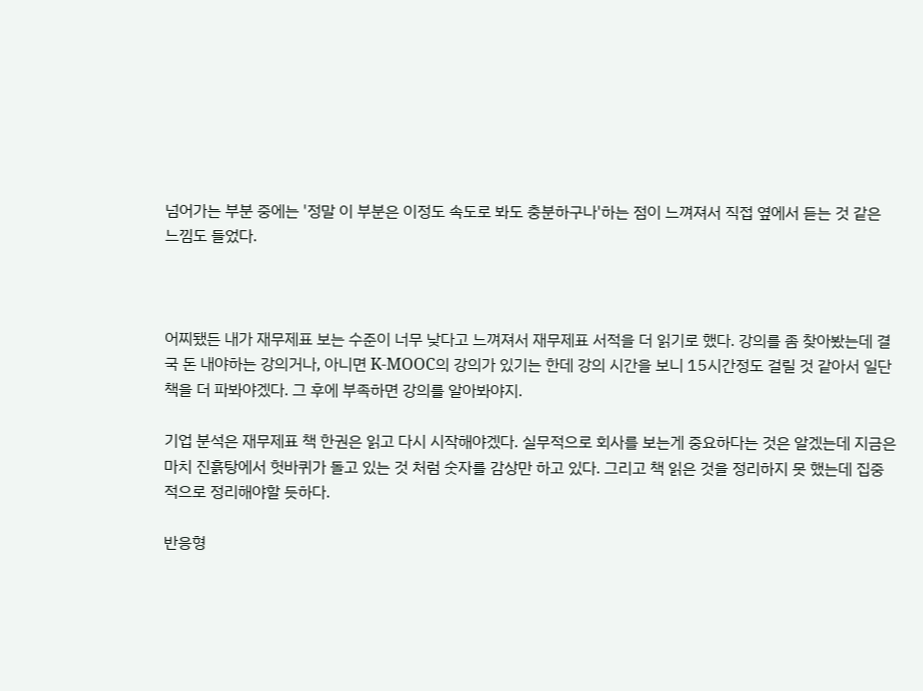넘어가는 부분 중에는 '정말 이 부분은 이정도 속도로 봐도 충분하구나'하는 점이 느껴져서 직접 옆에서 듣는 것 같은 느낌도 들었다.



어찌됐든 내가 재무제표 보는 수준이 너무 낮다고 느껴져서 재무제표 서적을 더 읽기로 했다. 강의를 좀 찾아봤는데 결국 돈 내야하는 강의거나, 아니면 K-MOOC의 강의가 있기는 한데 강의 시간을 보니 15시간정도 걸릴 것 같아서 일단 책을 더 파봐야겠다. 그 후에 부족하면 강의를 알아봐야지.

기업 분석은 재무제표 책 한권은 읽고 다시 시작해야겠다. 실무적으로 회사를 보는게 중요하다는 것은 알겠는데 지금은 마치 진흙탕에서 헛바퀴가 돌고 있는 것 처럼 숫자를 감상만 하고 있다. 그리고 책 읽은 것을 정리하지 못 했는데 집중적으로 정리해야할 듯하다.

반응형